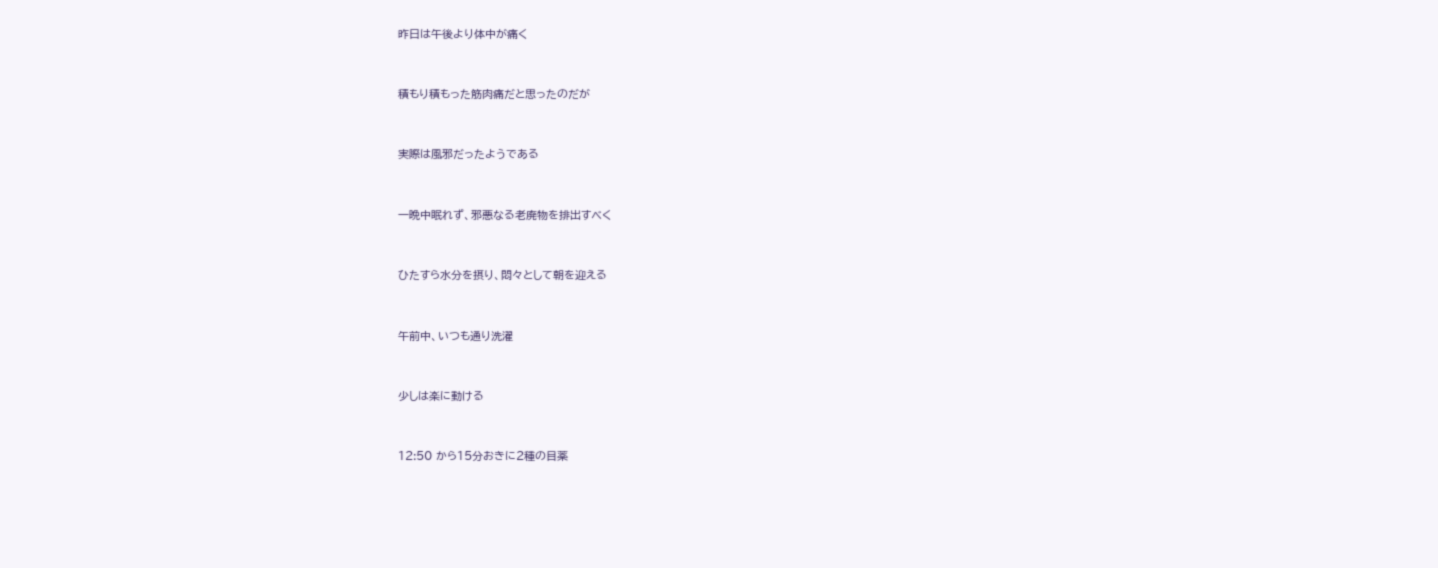昨日は午後より体中が痛く



積もり積もった筋肉痛だと思ったのだが



実際は風邪だったようである



一晩中眠れず、邪悪なる老廃物を排出すべく



ひたすら水分を摂り、悶々として朝を迎える



午前中、いつも通り洗濯



少しは楽に動ける



12:50 から15分おきに2種の目薬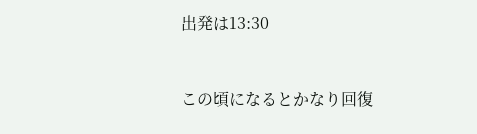出発は13:30



この頃になるとかなり回復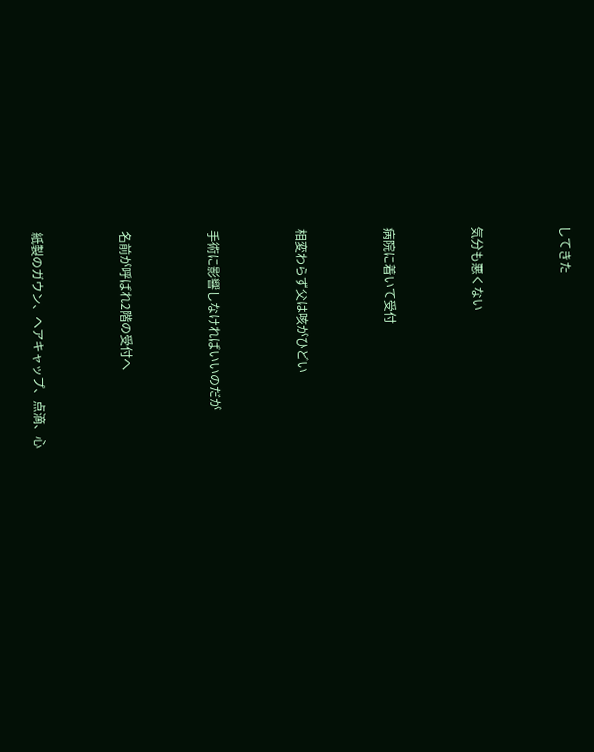してきた



気分も悪くない



病院に着いて受付



相変わらず父は咳がひどい



手術に影響しなければいいのだが



名前が呼ばれ2階の受付へ



紙製のガウン、ヘアキャップ、点滴、心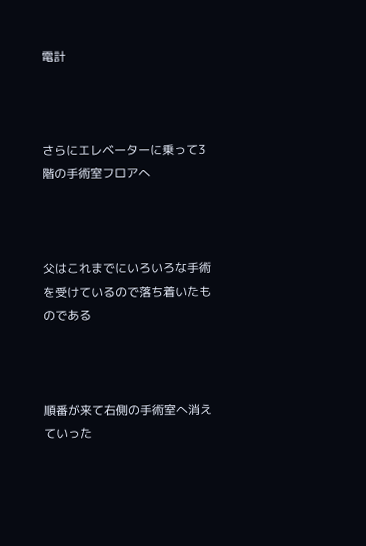電計



さらにエレベーターに乗って3階の手術室フロアへ



父はこれまでにいろいろな手術を受けているので落ち着いたものである



順番が来て右側の手術室へ消えていった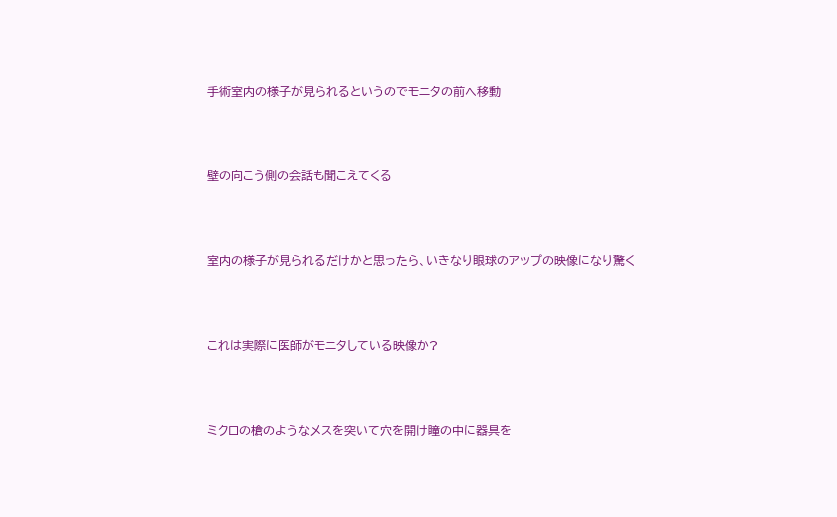手術室内の様子が見られるというのでモニタの前へ移動



壁の向こう側の会話も聞こえてくる



室内の様子が見られるだけかと思ったら、いきなり眼球のアップの映像になり驚く



これは実際に医師がモニタしている映像か?



ミクロの槍のようなメスを突いて穴を開け瞳の中に器具を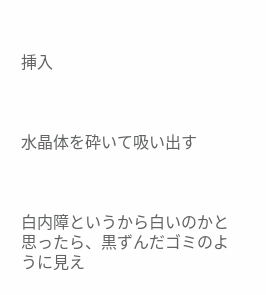挿入



水晶体を砕いて吸い出す



白内障というから白いのかと思ったら、黒ずんだゴミのように見え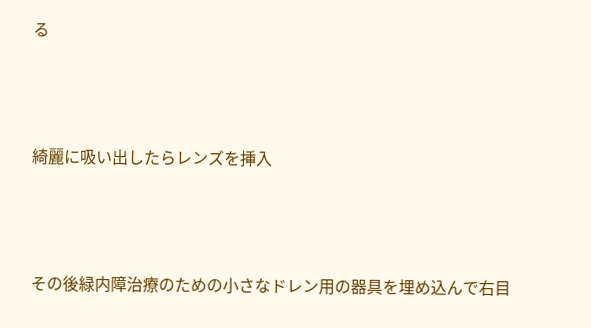る



綺麗に吸い出したらレンズを挿入



その後緑内障治療のための小さなドレン用の器具を埋め込んで右目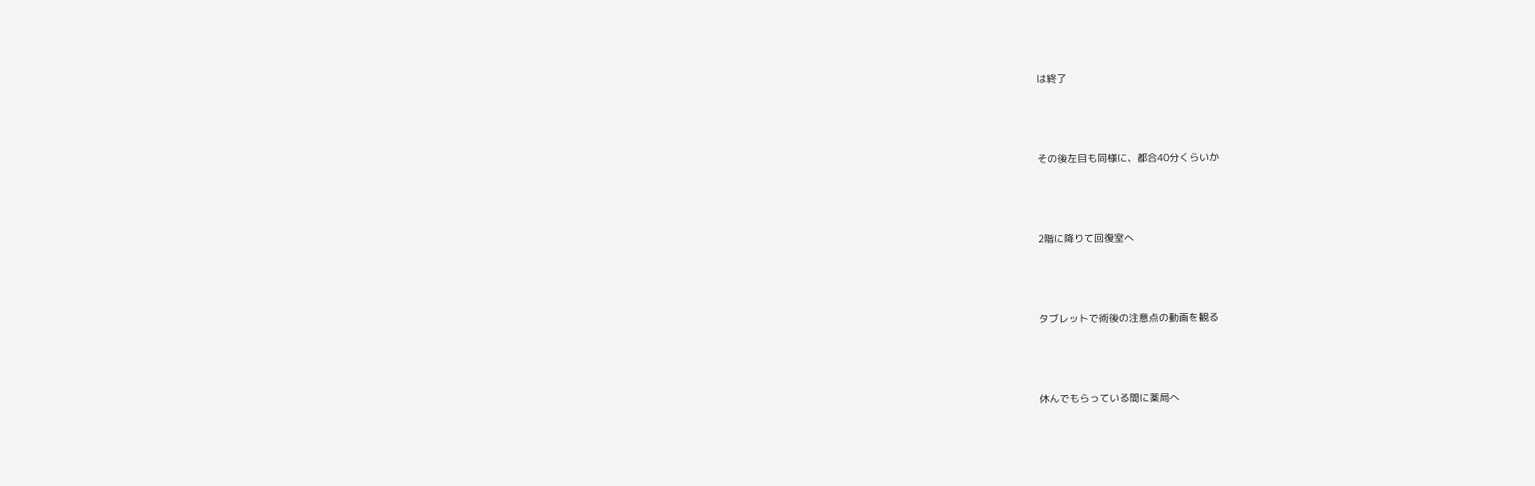は終了



その後左目も同様に、都合40分くらいか



2階に降りて回復室へ



タブレットで術後の注意点の動画を観る



休んでもらっている間に薬局へ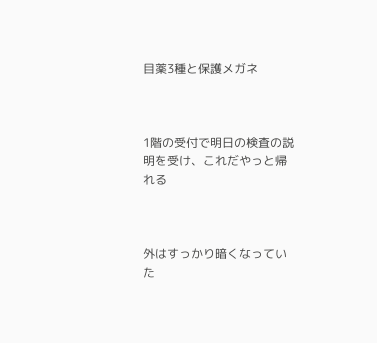目薬3種と保護メガネ



1階の受付で明日の検査の説明を受け、これだやっと帰れる



外はすっかり暗くなっていた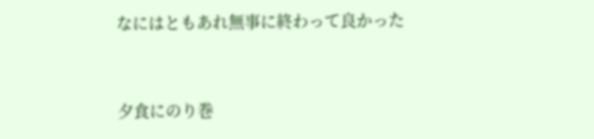なにはともあれ無事に終わって良かった



夕食にのり巻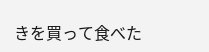きを買って食べた